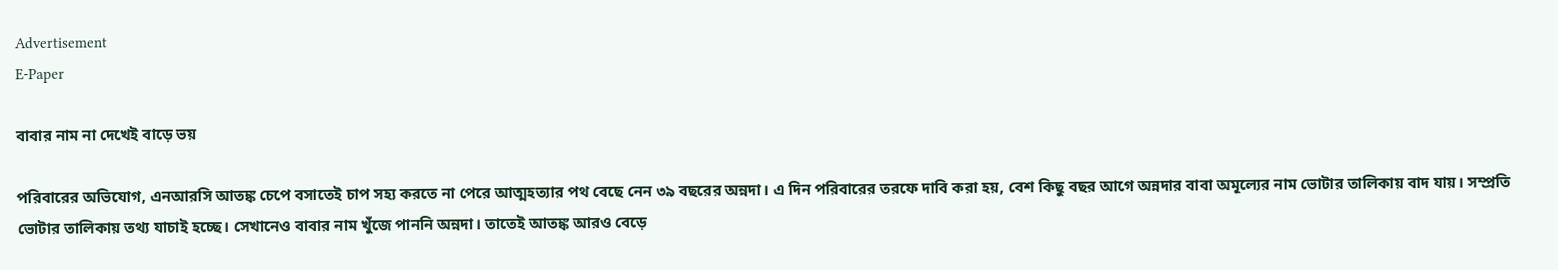Advertisement
E-Paper

বাবার নাম না দেখেই বাড়ে ভয়

পরিবারের অভিযোগ, এনআরসি আতঙ্ক চেপে বসাতেই চাপ সহ্য করতে না পেরে আত্মহত্যার পথ বেছে নেন ৩৯ বছরের অন্নদা। এ দিন পরিবারের তরফে দাবি করা হয়, বেশ কিছু বছর আগে অন্নদার বাবা অমূল্যের নাম ভোটার তালিকায় বাদ যায়। সম্প্রতি ভোটার তালিকায় তথ্য যাচাই হচ্ছে। সেখানেও বাবার নাম খুঁজে পাননি অন্নদা। তাতেই আতঙ্ক আরও বেড়ে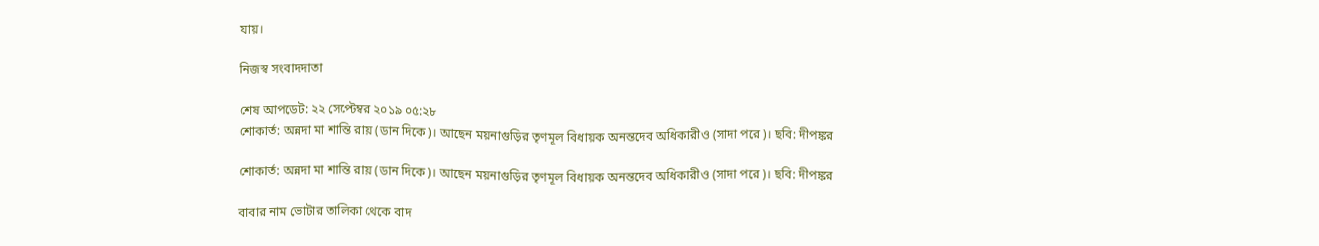যায়।

নিজস্ব সংবাদদাতা

শেষ আপডেট: ২২ সেপ্টেম্বর ২০১৯ ০৫:২৮
শোকার্ত: অন্নদা মা শান্তি রায় (ডান দিকে)। আছেন ময়নাগুড়ির তৃণমূল বিধায়ক অনন্তদেব অধিকারীও (সাদা পরে)। ছবি: দীপঙ্কর

শোকার্ত: অন্নদা মা শান্তি রায় (ডান দিকে)। আছেন ময়নাগুড়ির তৃণমূল বিধায়ক অনন্তদেব অধিকারীও (সাদা পরে)। ছবি: দীপঙ্কর

বাবার নাম ভোটার তালিকা থেকে বাদ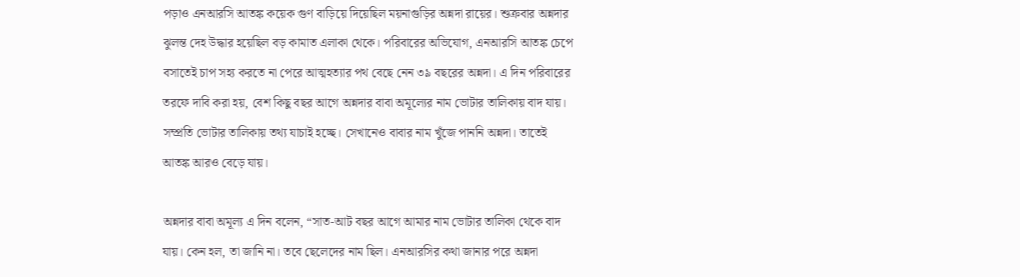পড়াও এনআরসি আতঙ্ক কয়েক গুণ বাড়িয়ে দিয়েছিল ময়নাগুড়ির অন্নদা রায়ের। শুক্রবার অন্নদার ঝুলন্ত দেহ উদ্ধার হয়েছিল বড় কামাত এলাকা থেকে। পরিবারের অভিযোগ, এনআরসি আতঙ্ক চেপে বসাতেই চাপ সহ্য করতে না পেরে আত্মহত্যার পথ বেছে নেন ৩৯ বছরের অন্নদা। এ দিন পরিবারের তরফে দাবি করা হয়, বেশ কিছু বছর আগে অন্নদার বাবা অমূল্যের নাম ভোটার তালিকায় বাদ যায়। সম্প্রতি ভোটার তালিকায় তথ্য যাচাই হচ্ছে। সেখানেও বাবার নাম খুঁজে পাননি অন্নদা। তাতেই আতঙ্ক আরও বেড়ে যায়।

অন্নদার বাবা অমূল্য এ দিন বলেন, “সাত-আট বছর আগে আমার নাম ভোটার তালিকা থেকে বাদ যায়। কেন হল, তা জানি না। তবে ছেলেদের নাম ছিল। এনআরসির কথা জানার পরে অন্নদা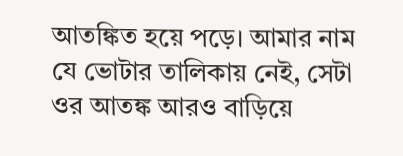আতঙ্কিত হয়ে পড়ে। আমার নাম যে ভোটার তালিকায় নেই, সেটা ওর আতঙ্ক আরও বাড়িয়ে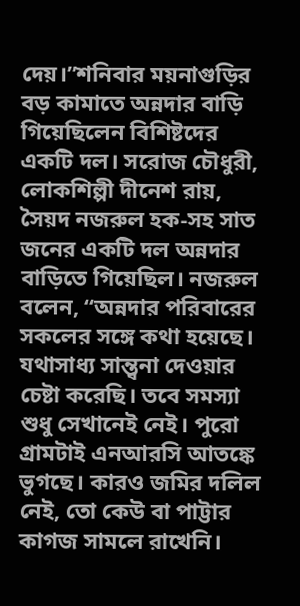দেয়।”শনিবার ময়নাগুড়ির বড় কামাতে অন্নদার বাড়ি গিয়েছিলেন বিশিষ্টদের একটি দল। সরোজ চৌধুরী, লোকশিল্পী দীনেশ রায়, সৈয়দ নজরুল হক-সহ সাত জনের একটি দল অন্নদার বাড়িতে গিয়েছিল। নজরুল বলেন, “অন্নদার পরিবারের সকলের সঙ্গে কথা হয়েছে। যথাসাধ্য সান্ত্বনা দেওয়ার চেষ্টা করেছি। তবে সমস্যা শুধু সেখানেই নেই। পুরো গ্রামটাই এনআরসি আতঙ্কে ভুগছে। কারও জমির দলিল নেই, তো কেউ বা পাট্টার কাগজ সামলে রাখেনি।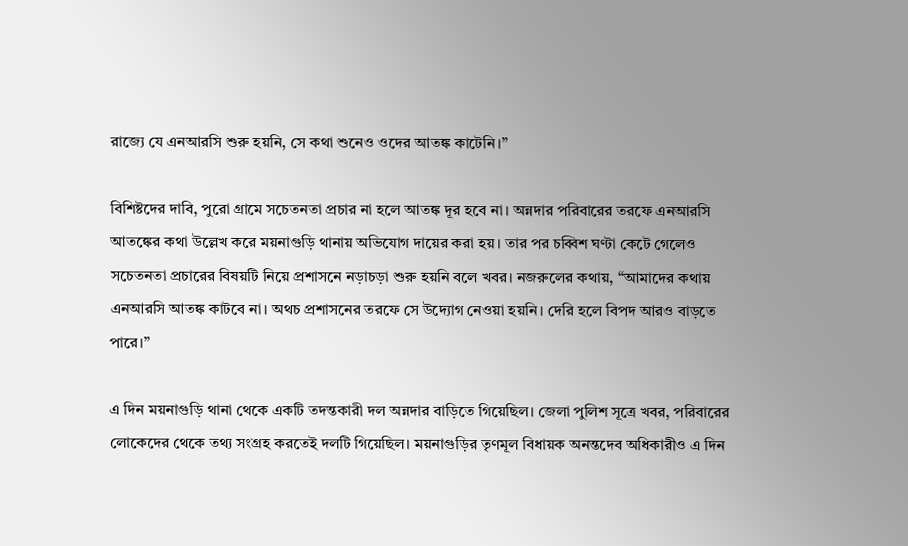রাজ্যে যে এনআরসি শুরু হয়নি, সে কথা শুনেও ওদের আতঙ্ক কাটেনি।”

বিশিষ্টদের দাবি, পুরো গ্রামে সচেতনতা প্রচার না হলে আতঙ্ক দূর হবে না। অন্নদার পরিবারের তরফে এনআরসি আতঙ্কের কথা উল্লেখ করে ময়নাগুড়ি থানায় অভিযোগ দায়ের করা হয়। তার পর চব্বিশ ঘণ্টা কেটে গেলেও সচেতনতা প্রচারের বিষয়টি নিয়ে প্রশাসনে নড়াচড়া শুরু হয়নি বলে খবর। নজরুলের কথায়, “আমাদের কথায় এনআরসি আতঙ্ক কাটবে না। অথচ প্রশাসনের তরফে সে উদ্যোগ নেওয়া হয়নি। দেরি হলে বিপদ আরও বাড়তে পারে।”

এ দিন ময়নাগুড়ি থানা থেকে একটি তদন্তকারী দল অন্নদার বাড়িতে গিয়েছিল। জেলা পুলিশ সূত্রে খবর, পরিবারের লোকেদের থেকে তথ্য সংগ্রহ করতেই দলটি গিয়েছিল। ময়নাগুড়ির তৃণমূল বিধায়ক অনন্তদেব অধিকারীও এ দিন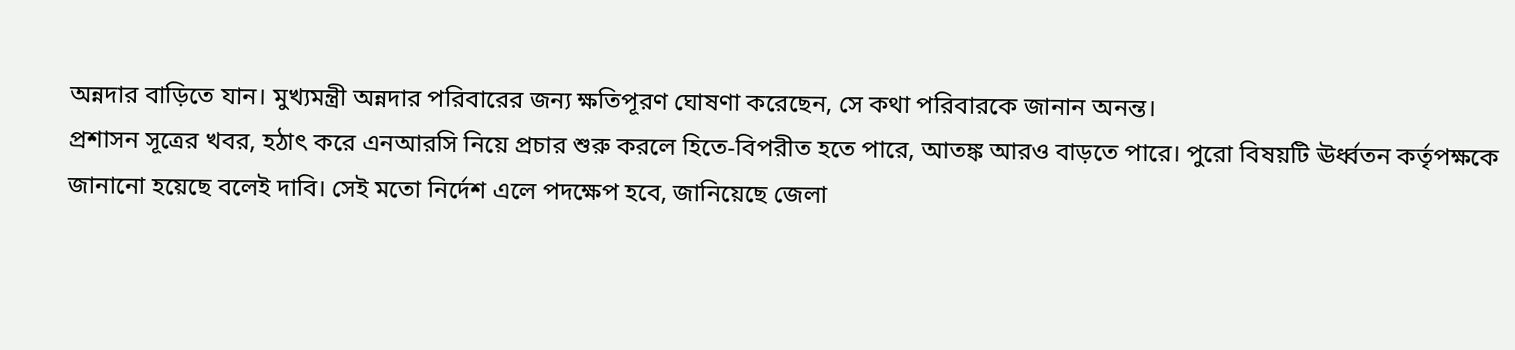অন্নদার বাড়িতে যান। মুখ্যমন্ত্রী অন্নদার পরিবারের জন্য ক্ষতিপূরণ ঘোষণা করেছেন, সে কথা পরিবারকে জানান অনন্ত।
প্রশাসন সূত্রের খবর, হঠাৎ করে এনআরসি নিয়ে প্রচার শুরু করলে হিতে-বিপরীত হতে পারে, আতঙ্ক আরও বাড়তে পারে। পুরো বিষয়টি ঊর্ধ্বতন কর্তৃপক্ষকে জানানো হয়েছে বলেই দাবি। সেই মতো নির্দেশ এলে পদক্ষেপ হবে, জানিয়েছে জেলা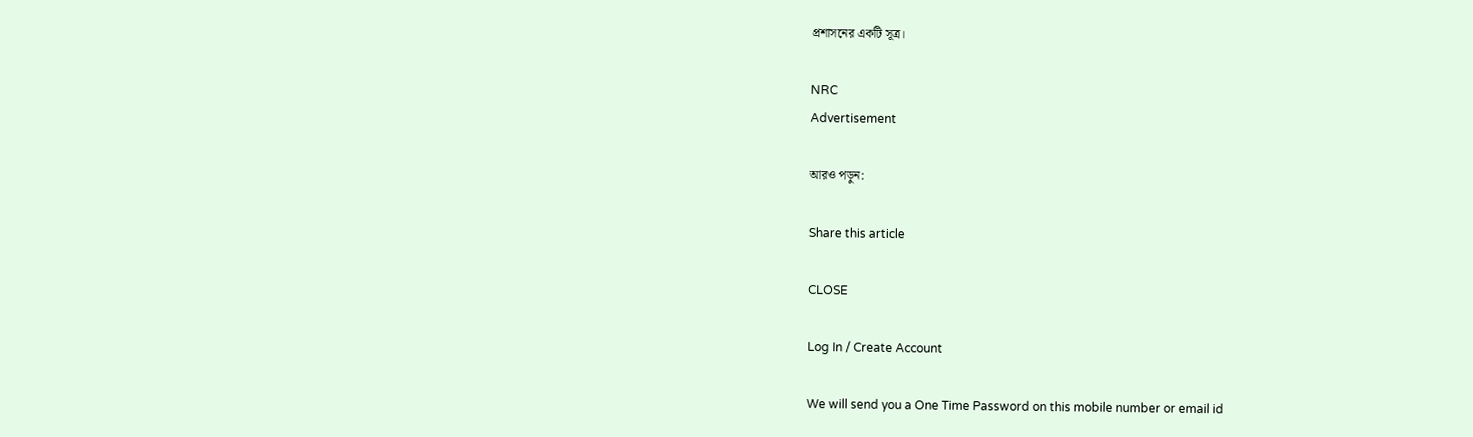প্রশাসনের একটি সূত্র।

NRC
Advertisement

আরও পড়ুন:

Share this article

CLOSE

Log In / Create Account

We will send you a One Time Password on this mobile number or email id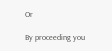Or

By proceeding you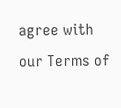agree with our Terms of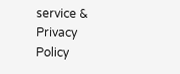service & Privacy Policy